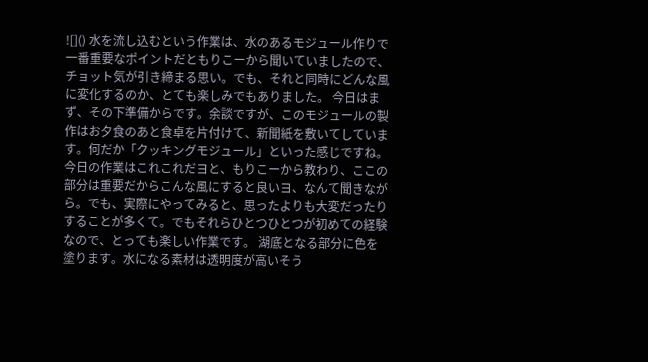![]() 水を流し込むという作業は、水のあるモジュール作りで一番重要なポイントだともりこーから聞いていましたので、チョット気が引き締まる思い。でも、それと同時にどんな風に変化するのか、とても楽しみでもありました。 今日はまず、その下準備からです。余談ですが、このモジュールの製作はお夕食のあと食卓を片付けて、新聞紙を敷いてしています。何だか「クッキングモジュール」といった感じですね。今日の作業はこれこれだヨと、もりこーから教わり、ここの部分は重要だからこんな風にすると良いヨ、なんて聞きながら。でも、実際にやってみると、思ったよりも大変だったりすることが多くて。でもそれらひとつひとつが初めての経験なので、とっても楽しい作業です。 湖底となる部分に色を塗ります。水になる素材は透明度が高いそう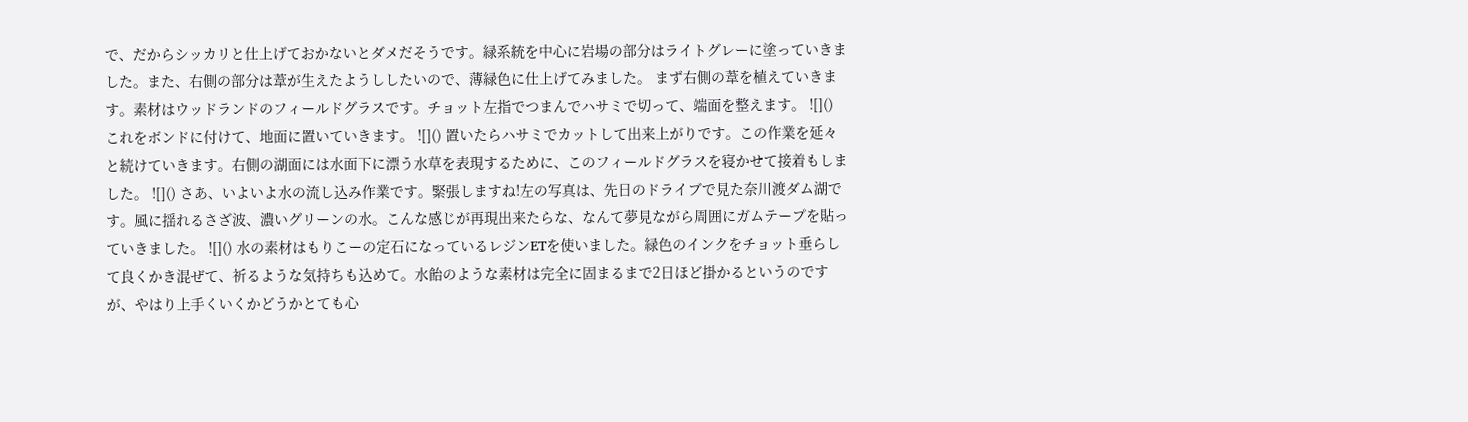で、だからシッカリと仕上げておかないとダメだそうです。緑系統を中心に岩場の部分はライトグレーに塗っていきました。また、右側の部分は葦が生えたようししたいので、薄緑色に仕上げてみました。 まず右側の葦を植えていきます。素材はウッドランドのフィールドグラスです。チョット左指でつまんでハサミで切って、端面を整えます。 ![]() これをボンドに付けて、地面に置いていきます。 ![]() 置いたらハサミでカットして出来上がりです。この作業を延々と続けていきます。右側の湖面には水面下に漂う水草を表現するために、このフィールドグラスを寝かせて接着もしました。 ![]() さあ、いよいよ水の流し込み作業です。緊張しますね!左の写真は、先日のドライブで見た奈川渡ダム湖です。風に揺れるさざ波、濃いグリーンの水。こんな感じが再現出来たらな、なんて夢見ながら周囲にガムテープを貼っていきました。 ![]() 水の素材はもりこーの定石になっているレジンETを使いました。緑色のインクをチョット垂らして良くかき混ぜて、祈るような気持ちも込めて。水飴のような素材は完全に固まるまで2日ほど掛かるというのですが、やはり上手くいくかどうかとても心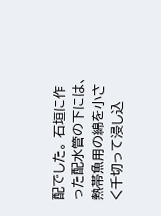配でした。 石垣に作った配水管の下には、熱帯魚用の綿を小さく千切って浸し込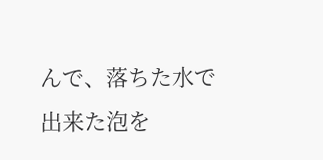んで、落ちた水で出来た泡を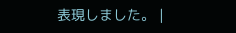表現しました。 |